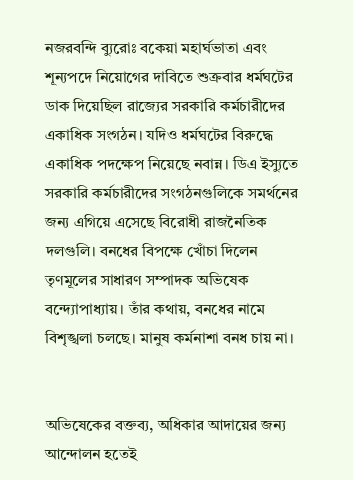নজরবন্দি ব্যুরোঃ বকেয়া মহার্ঘভাতা এবং শূন্যপদে নিয়োগের দাবিতে শুক্রবার ধর্মঘটের ডাক দিয়েছিল রাজ্যের সরকারি কর্মচারীদের একাধিক সংগঠন। যদিও ধর্মঘটের বিরুদ্ধে একাধিক পদক্ষেপ নিয়েছে নবান্ন। ডিএ ইস্যুতে সরকারি কর্মচারীদের সংগঠনগুলিকে সমর্থনের জন্য এগিয়ে এসেছে বিরোধী রাজনৈতিক দলগুলি। বনধের বিপক্ষে খোঁচা দিলেন তৃণমূলের সাধারণ সম্পাদক অভিষেক বন্দ্যোপাধ্যায়। তাঁর কথায়, বনধের নামে বিশৃঙ্খলা চলছে। মানুষ কর্মনাশা বনধ চায় না।


অভিষেকের বক্তব্য, অধিকার আদায়ের জন্য আন্দোলন হতেই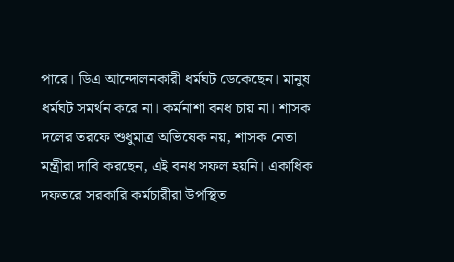পারে। ডিএ আন্দোলনকারী ধর্মঘট ডেকেছেন। মানুষ ধর্মঘট সমর্থন করে না। কর্মনাশা বনধ চায় না। শাসক দলের তরফে শুধুমাত্র অভিষেক নয়, শাসক নেতা মন্ত্রীরা দাবি করছেন, এই বনধ সফল হয়নি। একাধিক দফতরে সরকারি কর্মচারীরা উপস্থিত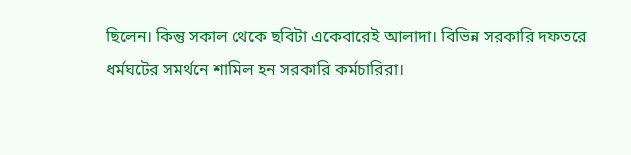ছিলেন। কিন্তু সকাল থেকে ছবিটা একেবারেই আলাদা। বিভিন্ন সরকারি দফতরে ধর্মঘটের সমর্থনে শামিল হন সরকারি কর্মচারিরা।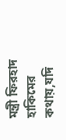মন্ত্রী ফিরহাদ হাকিমের কথায়,যদি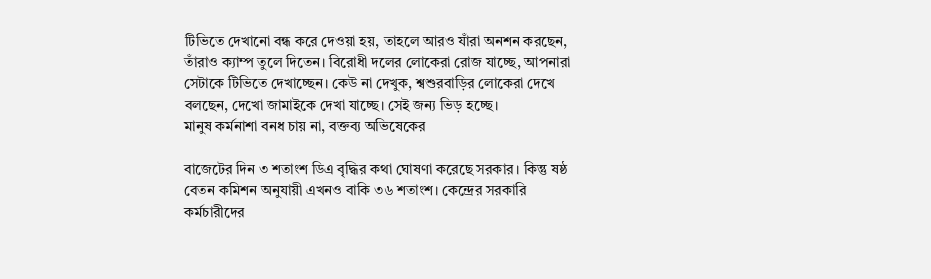টিভিতে দেখানো বন্ধ করে দেওয়া হয়, তাহলে আরও যাঁরা অনশন করছেন, তাঁরাও ক্যাম্প তুলে দিতেন। বিরোধী দলের লোকেরা রোজ যাচ্ছে, আপনারা সেটাকে টিভিতে দেখাচ্ছেন। কেউ না দেখুক, শ্বশুরবাড়ির লোকেরা দেখে বলছেন, দেখো জামাইকে দেখা যাচ্ছে। সেই জন্য ভিড় হচ্ছে।
মানুষ কর্মনাশা বনধ চায় না, বক্তব্য অভিষেকের

বাজেটের দিন ৩ শতাংশ ডিএ বৃদ্ধির কথা ঘোষণা করেছে সরকার। কিন্তু ষষ্ঠ বেতন কমিশন অনুযায়ী এখনও বাকি ৩৬ শতাংশ। কেন্দ্রের সরকারি কর্মচারীদের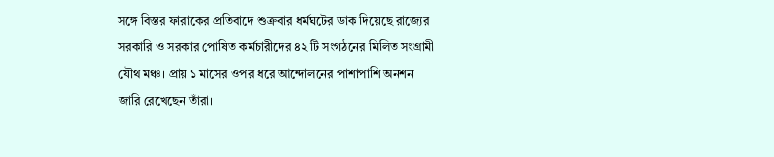সঙ্গে বিস্তর ফারাকের প্রতিবাদে শুক্রবার ধর্মঘটের ডাক দিয়েছে রাজ্যের সরকারি ও সরকার পোষিত কর্মচারীদের ৪২ টি সংগঠনের মিলিত সংগ্রামী যৌথ মঞ্চ। প্রায় ১ মাসের ওপর ধরে আন্দোলনের পাশাপাশি অনশন জারি রেখেছেন তাঁরা।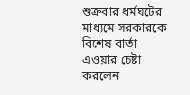শুক্রবার ধর্মঘটের মাধ্যমে সরকারকে বিশেষ বার্তা এওয়ার চেষ্টা করলেন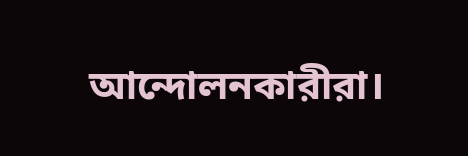আন্দোলনকারীরা।